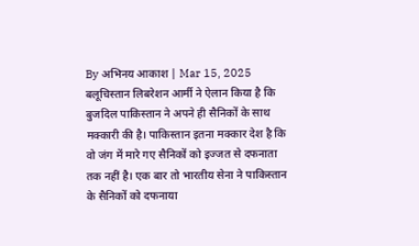By अभिनय आकाश | Mar 15, 2025
बलूचिस्तान लिबरेशन आर्मी ने ऐलान किया है कि बुजदिल पाकिस्तान ने अपने ही सैनिकों के साथ मक्कारी की है। पाकिस्तान इतना मक्कार देश है कि वो जंग में मारे गए सैनिकों को इज्जत से दफनाता तक नहीं है। एक बार तो भारतीय सेना ने पाकिस्तान के सैनिकों को दफनाया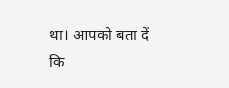था। आपको बता दें कि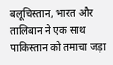बलूचिस्तान, भारत और तालिबान ने एक साथ पाकिस्तान को तमाचा जड़ा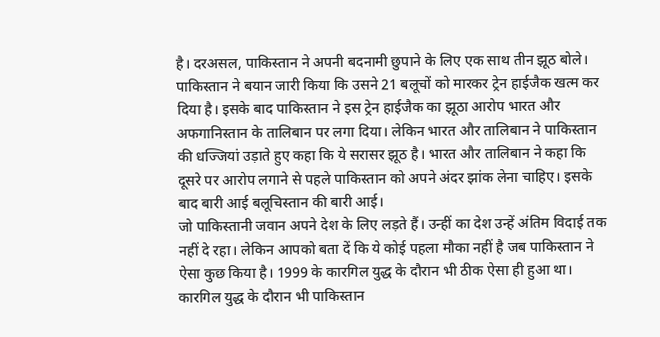है। दरअसल, पाकिस्तान ने अपनी बदनामी छुपाने के लिए एक साथ तीन झूठ बोले। पाकिस्तान ने बयान जारी किया कि उसने 21 बलूचों को मारकर ट्रेन हाईजैक खत्म कर दिया है। इसके बाद पाकिस्तान ने इस ट्रेन हाईजैक का झूठा आरोप भारत और अफगानिस्तान के तालिबान पर लगा दिया। लेकिन भारत और तालिबान ने पाकिस्तान की धज्जियां उड़ाते हुए कहा कि ये सरासर झूठ है। भारत और तालिबान ने कहा कि दूसरे पर आरोप लगाने से पहले पाकिस्तान को अपने अंदर झांक लेना चाहिए। इसके बाद बारी आई बलूचिस्तान की बारी आई।
जो पाकिस्तानी जवान अपने देश के लिए लड़ते हैं। उन्हीं का देश उन्हें अंतिम विदाई तक नहीं दे रहा। लेकिन आपको बता दें कि ये कोई पहला मौका नहीं है जब पाकिस्तान ने ऐसा कुछ किया है। 1999 के कारगिल युद्ध के दौरान भी ठीक ऐसा ही हुआ था। कारगिल युद्ध के दौरान भी पाकिस्तान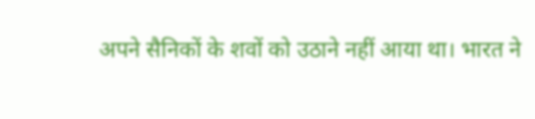अपने सैनिकों के शवों को उठाने नहीं आया था। भारत ने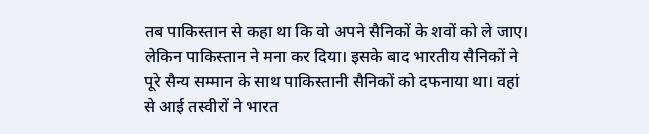तब पाकिस्तान से कहा था कि वो अपने सैनिकों के शवों को ले जाए। लेकिन पाकिस्तान ने मना कर दिया। इसके बाद भारतीय सैनिकों ने पूरे सैन्य सम्मान के साथ पाकिस्तानी सैनिकों को दफनाया था। वहां से आई तस्वीरों ने भारत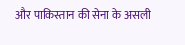और पाकिस्तान की सेना के असली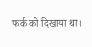फर्क को दिखाया था।